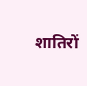शातिरों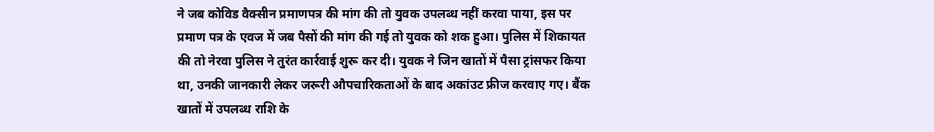ने जब कोविड वैक्सीन प्रमाणपत्र की मांग की तो युवक उपलब्ध नहीं करवा पाया, इस पर प्रमाण पत्र के एवज में जब पैसों की मांग की गई तो युवक को शक हुआ। पुलिस में शिकायत की तो नेरवा पुलिस ने तुरंत कार्रवाई शुरू कर दी। युवक ने जिन खातों में पैसा ट्रांसफर किया था, उनकी जानकारी लेकर जरूरी औपचारिकताओं के बाद अकांउट फ्रीज करवाए गए। बैंक खातों में उपलब्ध राशि के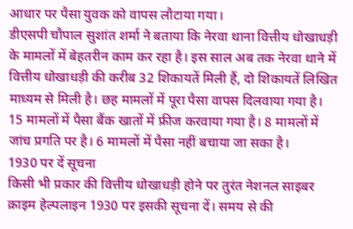आधार पर पैसा युवक को वापस लौटाया गया।
डीएसपी चौपाल सुशांत शर्मा ने बताया कि नेरवा थाना वित्तीय धोखाधड़ी के मामलों में बेहतरीन काम कर रहा है। इस साल अब तक नेरवा थाने में वित्तीय धोखाधड़ी की करीब 32 शिकायतें मिली हैं, दो शिकायतें लिखित माध्यम से मिली है। छह मामलों में पूरा पैसा वापस दिलवाया गया है। 15 मामलों में पैसा बैंक खातों में फ्रीज करवाया गया है। 8 मामलों में जांच प्रगति पर है। 6 मामलों में पैसा नहीं बचाया जा सका है।
1930 पर दें सूचना
किसी भी प्रकार की वित्तीय धोखाधड़ी होने पर तुरंत नेशनल साइबर क्राइम हेल्पलाइन 1930 पर इसकी सूचना दें। समय से की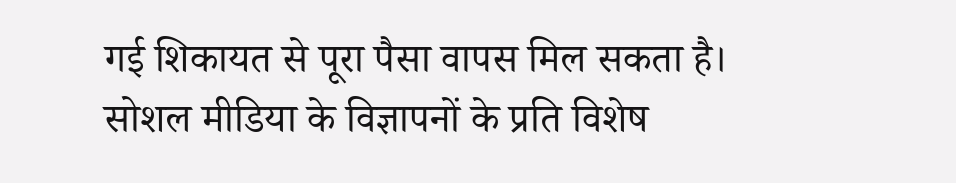गई शिकायत से पूरा पैसा वापस मिल सकता है। सोशल मीडिया के विज्ञापनों के प्रति विशेष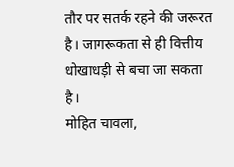तौर पर सतर्क रहने की जरूरत है। जागरूकता से ही वित्तीय धोखाधड़ी से बचा जा सकता है।
मोहित चावला,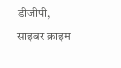डीजीपी, साइबर क्राइम